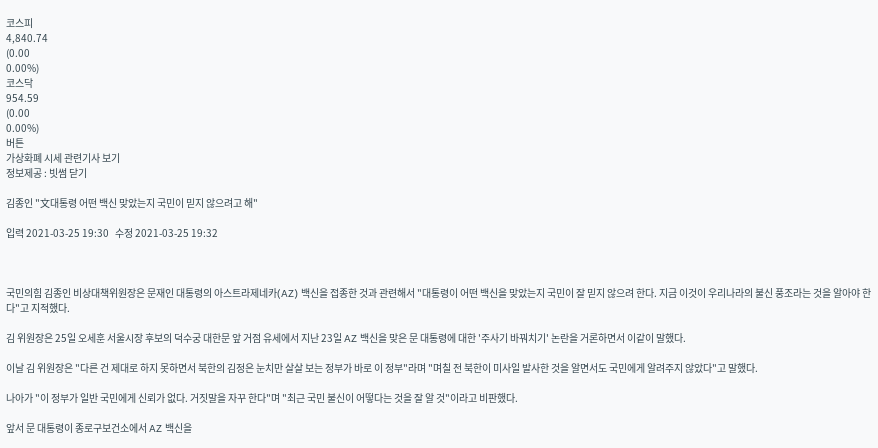코스피
4,840.74
(0.00
0.00%)
코스닥
954.59
(0.00
0.00%)
버튼
가상화폐 시세 관련기사 보기
정보제공 : 빗썸 닫기

김종인 "文대통령 어떤 백신 맞았는지 국민이 믿지 않으려고 해"

입력 2021-03-25 19:30   수정 2021-03-25 19:32



국민의힘 김종인 비상대책위원장은 문재인 대통령의 아스트라제네카(AZ) 백신을 접종한 것과 관련해서 "대통령이 어떤 백신을 맞았는지 국민이 잘 믿지 않으려 한다. 지금 이것이 우리나라의 불신 풍조라는 것을 알아야 한다"고 지적했다.

김 위원장은 25일 오세훈 서울시장 후보의 덕수궁 대한문 앞 거점 유세에서 지난 23일 AZ 백신을 맞은 문 대통령에 대한 '주사기 바꿔치기' 논란을 거론하면서 이같이 말했다.

이날 김 위원장은 "다른 건 제대로 하지 못하면서 북한의 김정은 눈치만 살살 보는 정부가 바로 이 정부"라며 "며칠 전 북한이 미사일 발사한 것을 알면서도 국민에게 알려주지 않았다"고 말했다.

나아가 "이 정부가 일반 국민에게 신뢰가 없다. 거짓말을 자꾸 한다"며 "최근 국민 불신이 어떻다는 것을 잘 알 것"이라고 비판했다.

앞서 문 대통령이 종로구보건소에서 AZ 백신을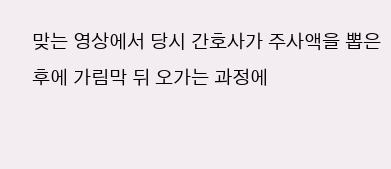맞는 영상에서 당시 간호사가 주사액을 뽑은 후에 가림막 뒤 오가는 과정에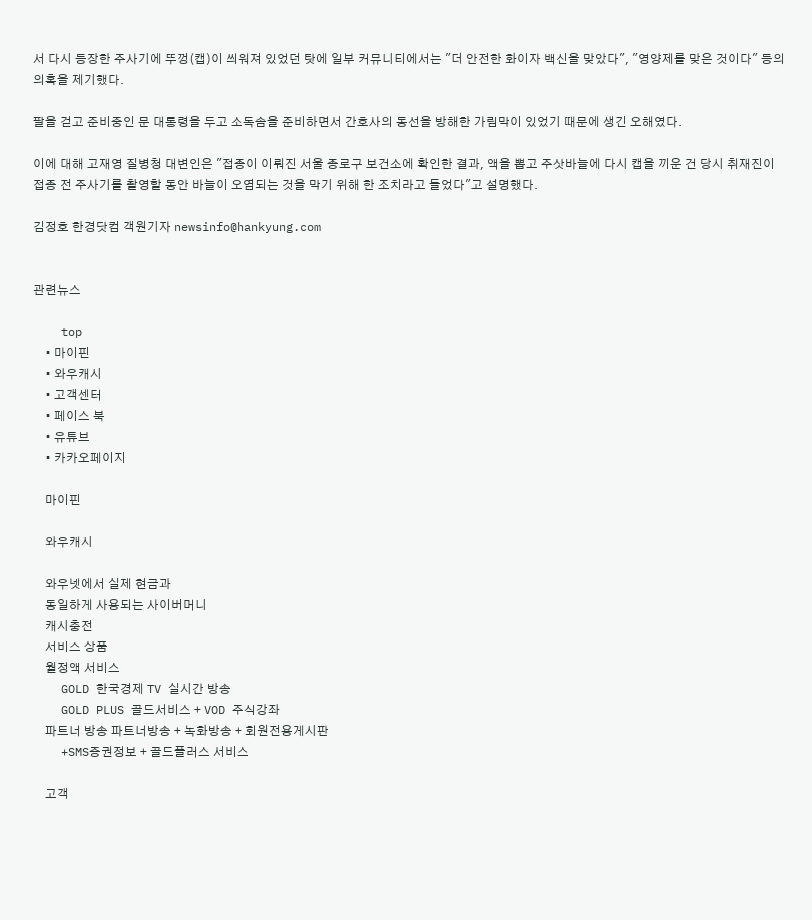서 다시 등장한 주사기에 뚜껑(캡)이 씌워져 있었던 탓에 일부 커뮤니티에서는 "더 안전한 화이자 백신을 맞았다", "영양제를 맞은 것이다" 등의 의혹을 제기했다.

팔을 걷고 준비중인 문 대통령을 두고 소독솜을 준비하면서 간호사의 동선을 방해한 가림막이 있었기 때문에 생긴 오해였다.

이에 대해 고재영 질병청 대변인은 "접종이 이뤄진 서울 종로구 보건소에 확인한 결과, 액을 뽑고 주삿바늘에 다시 캡을 끼운 건 당시 취재진이 접종 전 주사기를 촬영할 동안 바늘이 오염되는 것을 막기 위해 한 조치라고 들었다"고 설명했다.

김정호 한경닷컴 객원기자 newsinfo@hankyung.com


관련뉴스

    top
    • 마이핀
    • 와우캐시
    • 고객센터
    • 페이스 북
    • 유튜브
    • 카카오페이지

    마이핀

    와우캐시

    와우넷에서 실제 현금과
    동일하게 사용되는 사이버머니
    캐시충전
    서비스 상품
    월정액 서비스
    GOLD 한국경제 TV 실시간 방송
    GOLD PLUS 골드서비스 + VOD 주식강좌
    파트너 방송 파트너방송 + 녹화방송 + 회원전용게시판
    +SMS증권정보 + 골드플러스 서비스

    고객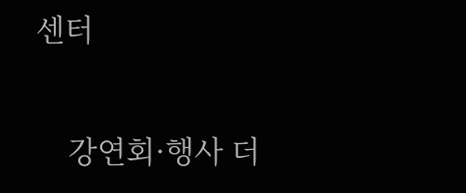센터

    강연회·행사 더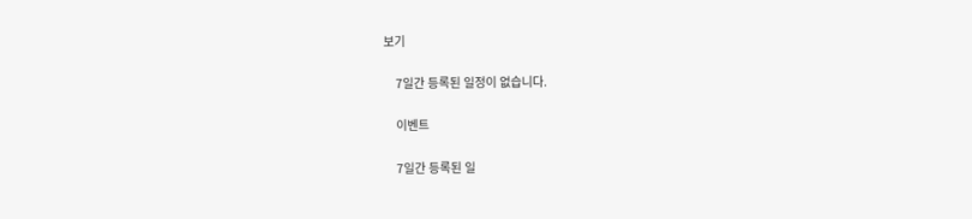보기

    7일간 등록된 일정이 없습니다.

    이벤트

    7일간 등록된 일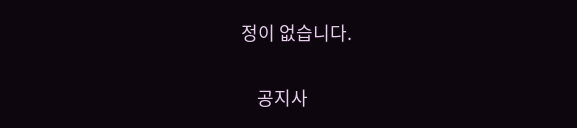정이 없습니다.

    공지사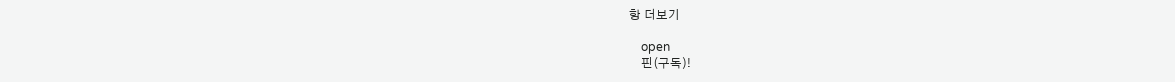항 더보기

    open
    핀(구독)!